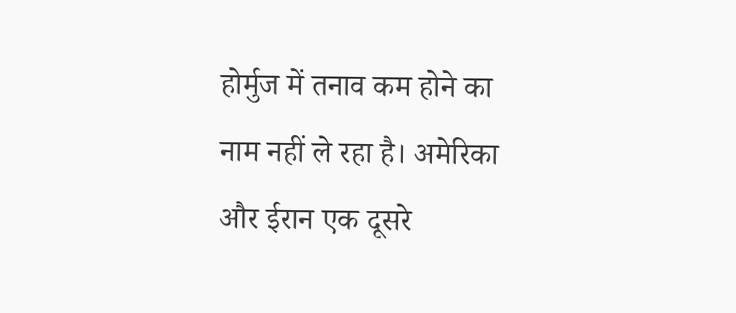होर्मुज में तनाव कम होने का नाम नहीं ले रहा है। अमेरिका और ईरान एक दूसरे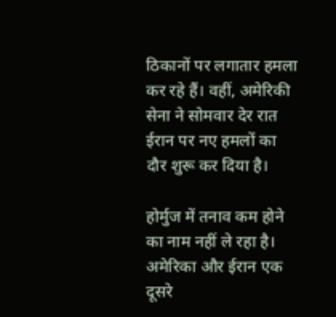ठिकानों पर लगातार हमला कर रहे हैं। वहीं, अमेरिकी सेना ने सोमवार देर रात ईरान पर नए हमलों का दौर शुरू कर दिया है।

होर्मुज में तनाव कम होने का नाम नहीं ले रहा है। अमेरिका और ईरान एक दूसरे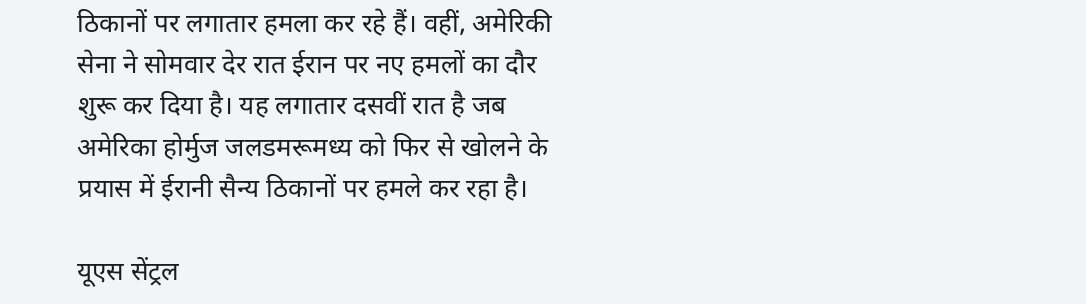ठिकानों पर लगातार हमला कर रहे हैं। वहीं, अमेरिकी सेना ने सोमवार देर रात ईरान पर नए हमलों का दौर शुरू कर दिया है। यह लगातार दसवीं रात है जब अमेरिका होर्मुज जलडमरूमध्य को फिर से खोलने के प्रयास में ईरानी सैन्य ठिकानों पर हमले कर रहा है।

यूएस सेंट्रल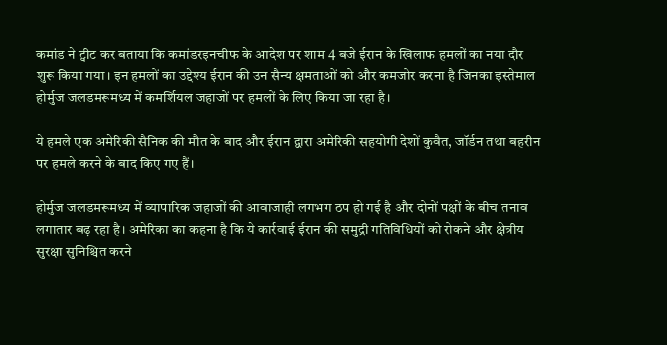कमांड ने ट्वीट कर बताया कि कमांडरइनचीफ के आदेश पर शाम 4 बजे ईरान के खिलाफ हमलों का नया दौर शुरू किया गया। इन हमलों का उद्देश्य ईरान की उन सैन्य क्षमताओं को और कमजोर करना है जिनका इस्तेमाल होर्मुज जलडमरूमध्य में कमर्शियल जहाजों पर हमलों के लिए किया जा रहा है।

ये हमले एक अमेरिकी सैनिक की मौत के बाद और ईरान द्वारा अमेरिकी सहयोगी देशों कुवैत, जॉर्डन तथा बहरीन पर हमले करने के बाद किए गए हैं।

होर्मुज जलडमरूमध्य में व्यापारिक जहाजों की आवाजाही लगभग ठप हो गई है और दोनों पक्षों के बीच तनाव लगातार बढ़ रहा है। अमेरिका का कहना है कि ये कार्रवाई ईरान की समुद्री गतिविधियों को रोकने और क्षेत्रीय सुरक्षा सुनिश्चित करने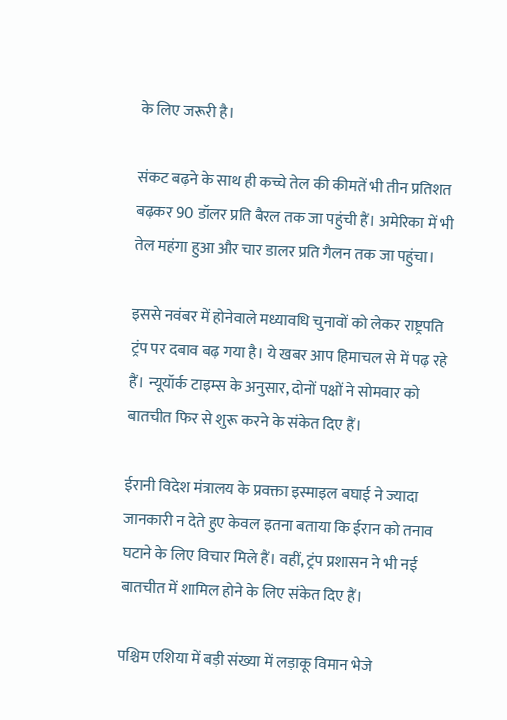के लिए जरूरी है।

संकट बढ़ने के साथ ही कच्चे तेल की कीमतें भी तीन प्रतिशत बढ़कर 90 डॉलर प्रति बैरल तक जा पहुंची हैं। अमेरिका में भी तेल महंगा हुआ और चार डालर प्रति गैलन तक जा पहुंचा।

इससे नवंबर में होनेवाले मध्यावधि चुनावों को लेकर राष्ट्रपति ट्रंप पर दबाव बढ़ गया है। ये खबर आप हिमाचल से में पढ़ रहे हैं। न्यूयॉर्क टाइम्स के अनुसार, दोनों पक्षों ने सोमवार को बातचीत फिर से शुरू करने के संकेत दिए हैं।

ईरानी विदेश मंत्रालय के प्रवक्ता इस्माइल बघाई ने ज्यादा जानकारी न देते हुए केवल इतना बताया कि ईरान को तनाव घटाने के लिए विचार मिले हैं। वहीं, ट्रंप प्रशासन ने भी नई बातचीत में शामिल होने के लिए संकेत दिए हैं।

पश्चिम एशिया में बड़ी संख्या में लड़ाकू विमान भेजे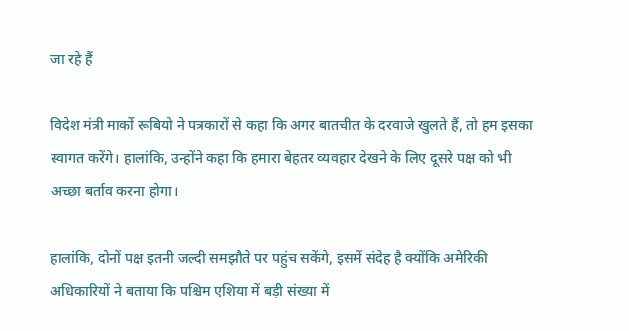जा रहे हैं

विदेश मंत्री मार्को रूबियो ने पत्रकारों से कहा कि अगर बातचीत के दरवाजे खुलते हैं, तो हम इसका स्वागत करेंगे। हालांकि, उन्होंने कहा कि हमारा बेहतर व्यवहार देखने के लिए दूसरे पक्ष को भी अच्छा बर्ताव करना होगा।

हालांकि, दोनों पक्ष इतनी जल्दी समझौते पर पहुंच सकेंगे, इसमें संदेह है क्योंकि अमेरिकी अधिकारियों ने बताया कि पश्चिम एशिया में बड़ी संख्या में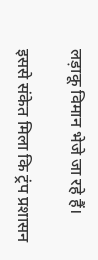लड़ाकू विमान भेजे जा रहे हैं।

इससे संकेत मिला कि ट्रंप प्रशासन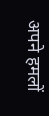अपने हमलों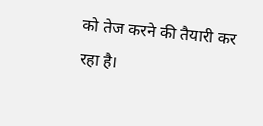को तेज करने की तैयारी कर रहा है।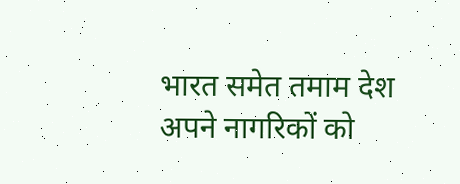भारत समेत तमाम देश अपने नागरिकों को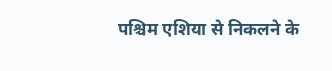पश्चिम एशिया से निकलने के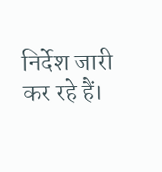निर्देश जारी कर रहे हैं।